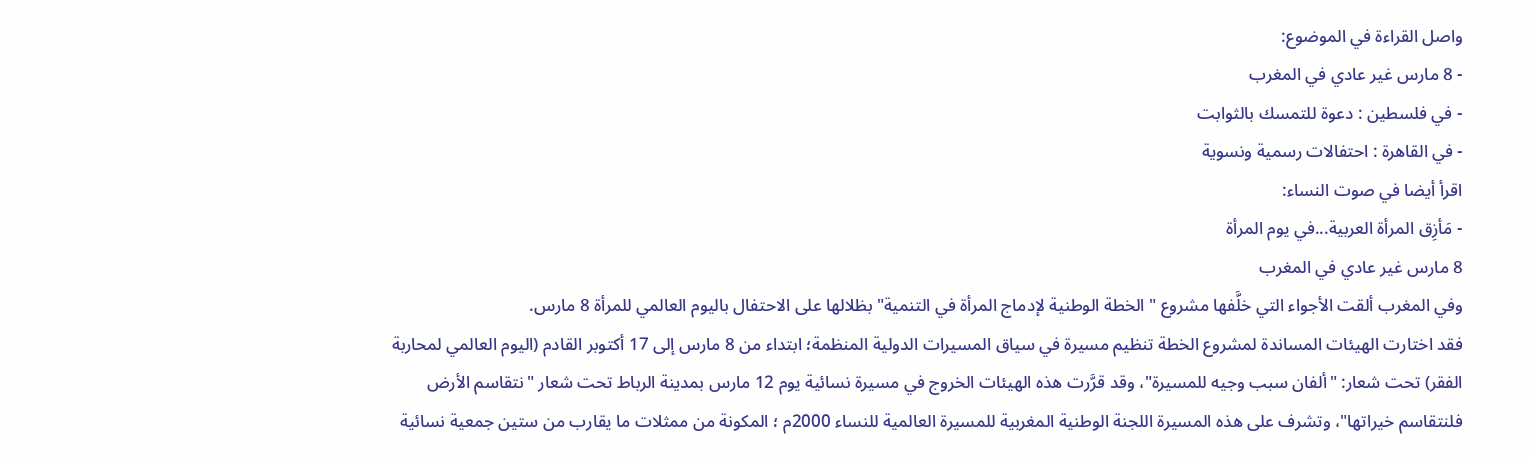واصل القراءة في الموضوع:
- 8 مارس غير عادي في المغرب
- في فلسطين : دعوة للتمسك بالثوابت
- في القاهرة : احتفالات رسمية ونسوية
اقرأ أيضا في صوت النساء:
- مَأزِق المرأة العربية...في يوم المرأة
8 مارس غير عادي في المغرب
وفي المغرب ألقت الأجواء التي خلَّفها مشروع " الخطة الوطنية لإدماج المرأة في التنمية" بظلالها على الاحتفال باليوم العالمي للمرأة 8 مارس.
فقد اختارت الهيئات المساندة لمشروع الخطة تنظيم مسيرة في سياق المسيرات الدولية المنظمة؛ ابتداء من 8 مارس إلى 17 أكتوبر القادم (اليوم العالمي لمحاربة الفقر) تحت شعار: "ألفان سبب وجيه للمسيرة"، وقد قرَّرت هذه الهيئات الخروج في مسيرة نسائية يوم 12 مارس بمدينة الرباط تحت شعار "نتقاسم الأرض فلنتقاسم خيراتها"، وتشرف على هذه المسيرة اللجنة الوطنية المغربية للمسيرة العالمية للنساء 2000م ؛ المكونة من ممثلات ما يقارب من ستين جمعية نسائية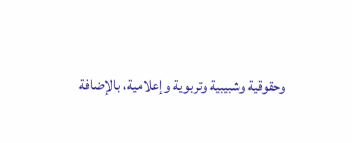وحقوقية وشبيبية وتربوية وإعلامية، بالإضافة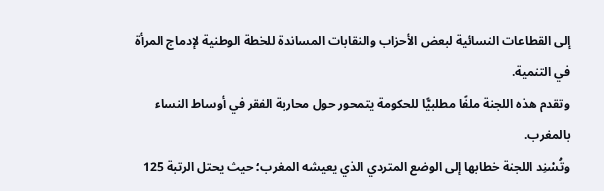إلى القطاعات النسائية لبعض الأحزاب والنقابات المساندة للخطة الوطنية لإدماج المرأة في التنمية.
وتقدم هذه اللجنة ملفًا مطلبيًّا للحكومة يتمحور حول محاربة الفقر في أوساط النساء بالمغرب.
وتُسْنِد اللجنة خطابها إلى الوضع المتردي الذي يعيشه المغرب؛ حيث يحتل الرتبة 125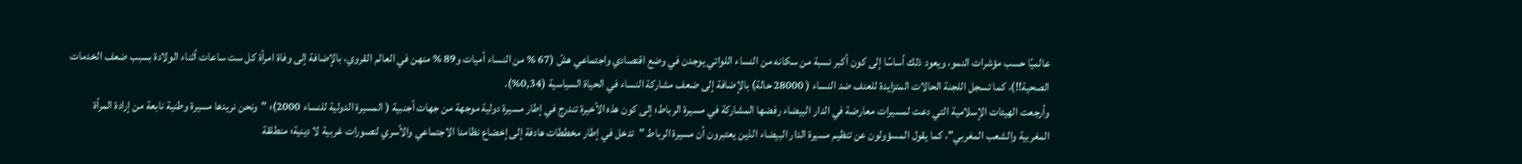عالميًا حسب مؤشرات النمو، ويعود ذلك أساسًا إلى كون أكبر نسبة من سكانه من النساء اللواتي يوجدن في وضع اقتصادي واجتماعي هشّ (67 % من النساء أميات و89 % منهن في العالم القروي، بالإضافة إلى وفاة امرأة كل ست ساعات أثناء الولادة بسبب ضعف الخدمات الصحية!!)، كما تسجل اللجنة الحالات المتزايدة للعنف ضد النساء ( 28000 حالة) بالإضافة إلى ضعف مشاركة النساء في الحياة السياسية (0,34%).
وأرجعت الهيئات الإسلامية التي دعت لمسيرات معارضة في الدار البيضاء رفضها المشاركة في مسيرة الرباط؛ إلى كون هذه الأخيرة تندرج في إطار مسيرة دولية موجهة من جهات أجنبية ( المسيرة الدولية للنساء 2000)؛ "ونحن نريدها مسيرة وطنية نابعة من إرادة المرأة المغربية والشعب المغربي"، كما يقول المسؤولون عن تنظيم مسيرة الدار البيضاء الذين يعتبرون أن مسيرة الرباط "تدخل في إطار مخططات هادفة إلى إخضاع نظامنا الاجتماعي والأسري لتصورات غربية لا دينية؛ منطلقة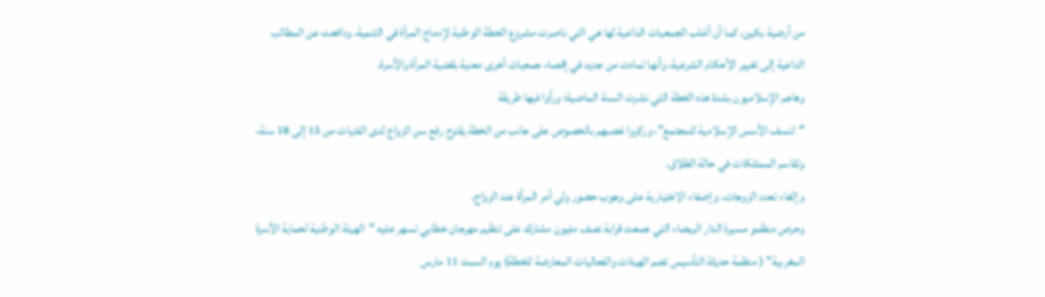من أرضية بكين، كما أن أغلب الجمعيات الداعية لها هي التي ناصرت مشروع الخطة الوطنية لإدماج المرأة في التنمية، ودافعت عن المطالب الداعية إلى تغيير الأحكام الشرعية، وأنها تمادت من جديد في إقصاء جمعيات أخرى معنية بقضية المرأة والأسرة.
وهاجم الإسلاميون بشدة هذه الخطة التي نشرت السنة الماضية؛ ورأوا فيها طريقة
"لنسف الأسس الإسلامية للمجتمع"، وركزوا غضبهم بالخصوص على جانب من الخطة يقترح رفع سن الزواج لدى الفتيات من 15 إلى 18 سنة، وتقاسم الممتلكات في حالة الطلاق،
وإلغاء تعدد الزوجات، وإضفاء الاختيارية على وجوب حضور ولي أمر المرأة عند الزواج.
وحرص منظمو مسيرة الدار البيضاء التي جمعت قرابة نصف مليون مشارك على تنظيم مهرجان خطابي تسهر عليه "الهيئة الوطنية لحماية الأسرة المغربية" ( منظمة حديثة التأسيس تضم الهيئات والفعاليات المعارضة للخطة) يوم السبت 11 مارس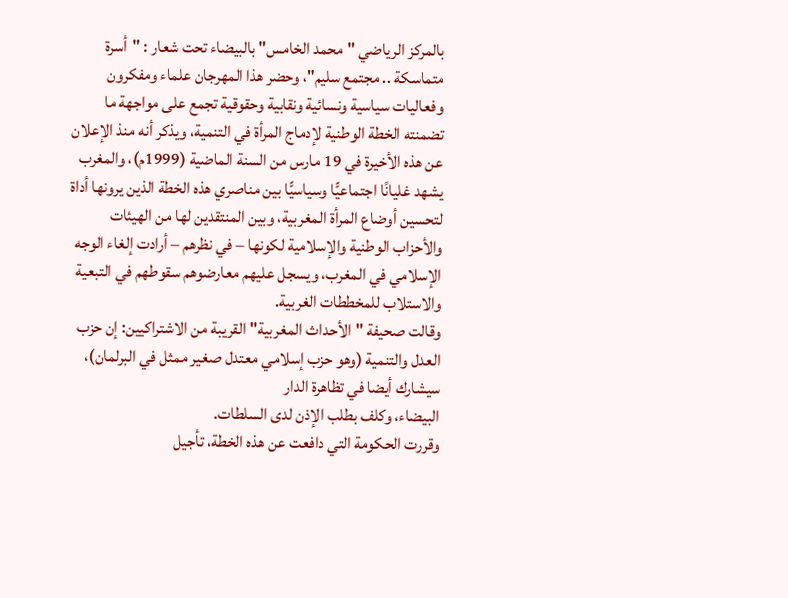بالمركز الرياضي "محمد الخامس" بالبيضاء تحت شعار : "أسرة متماسكة .. مجتمع سليم"، وحضر هذا المهرجان علماء ومفكرون وفعاليات سياسية ونسائية ونقابية وحقوقية تجمع على مواجهة ما تضمنته الخطة الوطنية لإدماج المرأة في التنمية، ويذكر أنه منذ الإعلان عن هذه الأخيرة في 19 مارس من السنة الماضية (1999م)، والمغرب يشهد غليانًا اجتماعيًّا وسياسيًّا بين مناصري هذه الخطة الذين يرونها أداة لتحسين أوضاع المرأة المغربية، وبين المنتقدين لها من الهيئات والأحزاب الوطنية والإسلامية لكونها – في نظرهم – أرادت إلغاء الوجه الإسلامي في المغرب، ويسجل عليهم معارضوهم سقوطهم في التبعية والاستلاب للمخططات الغربية.
وقالت صحيفة "الأحداث المغربية" القريبة من الاشتراكيين: إن حزب العدل والتنمية (وهو حزب إسلامي معتدل صغير ممثل في البرلمان)، سيشارك أيضا في تظاهرة الدار
البيضاء، وكلف بطلب الإذن لدى السلطات.
وقررت الحكومة التي دافعت عن هذه الخطة، تأجيل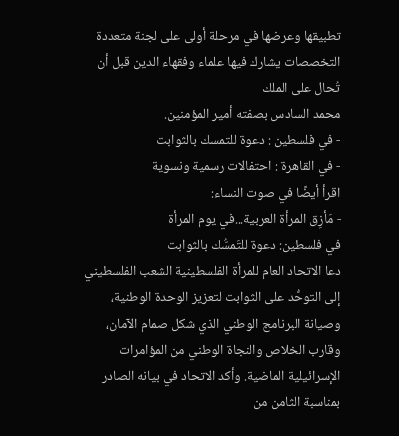تطبيقها وعرضها في مرحلة أولى على لجنة متعددة التخصصات يشارك فيها علماء وفقهاء الدين قبل أن تُحال على الملك
محمد السادس بصفته أمير المؤمنين.
- في فلسطين : دعوة للتمسك بالثوابت
- في القاهرة : احتفالات رسمية ونسوية
اقرأ أيضًا في صوت النساء:
- مَأزِق المرأة العربية...في يوم المرأة
في فلسطين: دعوة للتَمسُّك بالثوابت
دعا الاتحاد العام للمرأة الفلسطينية الشعب الفلسطيني إلى التوحُّد على الثوابت لتعزيز الوحدة الوطنية، وصيانة البرنامج الوطني الذي شكل صمام الآمان، وقارب الخلاص والنجاة الوطني من المؤامرات الإسرائيلية الماضية. وأكد الاتحاد في بيانه الصادر بمناسبة الثامن من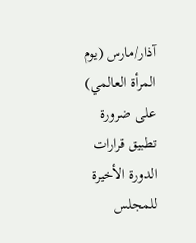آذار/مارس (يوم المرأة العالمي) على ضرورة تطبيق قرارات الدورة الأخيرة للمجلس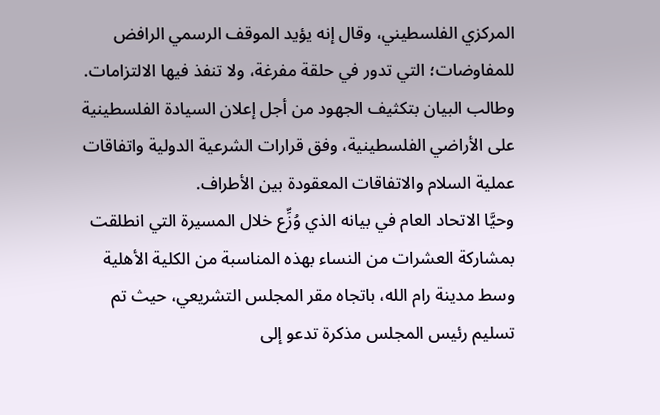المركزي الفلسطيني، وقال إنه يؤيد الموقف الرسمي الرافض للمفاوضات؛ التي تدور في حلقة مفرغة، ولا تنفذ فيها الالتزامات. وطالب البيان بتكثيف الجهود من أجل إعلان السيادة الفلسطينية على الأراضي الفلسطينية، وفق قرارات الشرعية الدولية واتفاقات عملية السلام والاتفاقات المعقودة بين الأطراف.
وحيَّا الاتحاد العام في بيانه الذي وُزِّع خلال المسيرة التي انطلقت بمشاركة العشرات من النساء بهذه المناسبة من الكلية الأهلية وسط مدينة رام الله، باتجاه مقر المجلس التشريعي، حيث تم تسليم رئيس المجلس مذكرة تدعو إلى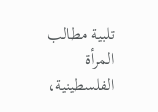تلبية مطالب المرأة الفلسطينية،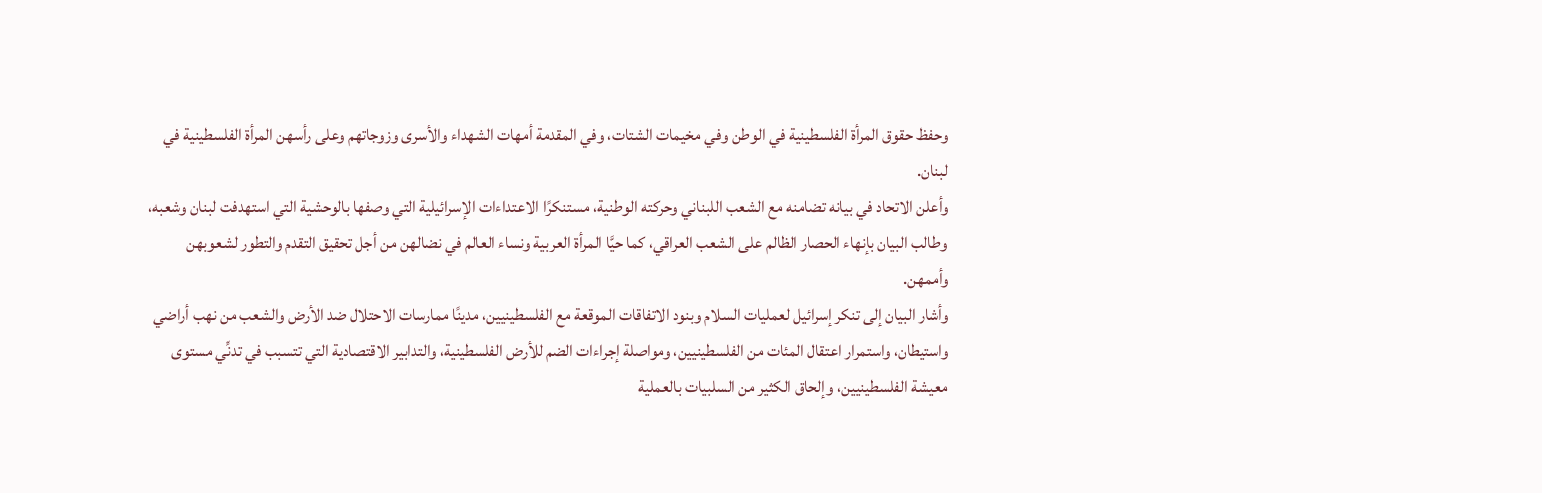وحفظ حقوق المرأة الفلسطينية في الوطن وفي مخيمات الشتات، وفي المقدمة أمهات الشهداء والأسرى وزوجاتهم وعلى رأسهن المرأة الفلسطينية في لبنان.
وأعلن الاتحاد في بيانه تضامنه مع الشعب اللبناني وحركته الوطنية، مستنكرًا الاعتداءات الإسرائيلية التي وصفها بالوحشية التي استهدفت لبنان وشعبه، وطالب البيان بإنهاء الحصار الظالم على الشعب العراقي، كما حيَّا المرأة العربية ونساء العالم في نضالهن من أجل تحقيق التقدم والتطور لشعوبهن وأممهن.
وأشار البيان إلى تنكر إسرائيل لعمليات السلام وبنود الاتفاقات الموقعة مع الفلسطينيين، مدينًا ممارسات الاحتلال ضد الأرض والشعب من نهب أراضي واستيطان، واستمرار اعتقال المئات من الفلسطينيين، ومواصلة إجراءات الضم للأرض الفلسطينية، والتدابير الاقتصادية التي تتسبب في تدنِّي مستوى معيشة الفلسطينيين، وإلحاق الكثير من السلبيات بالعملية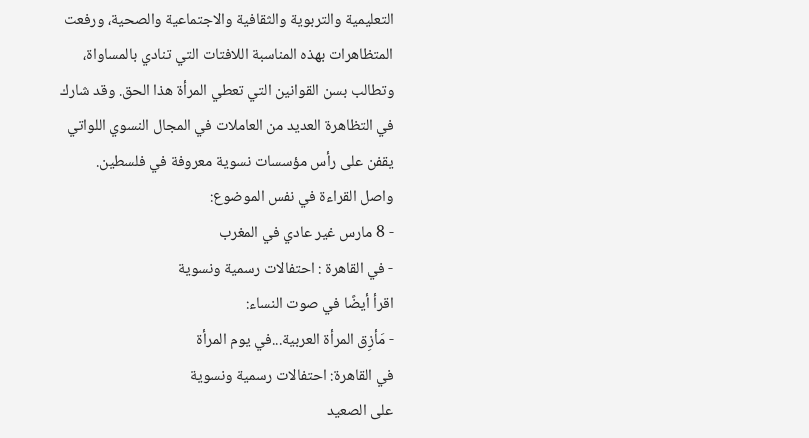التعليمية والتربوية والثقافية والاجتماعية والصحية، ورفعت المتظاهرات بهذه المناسبة اللافتات التي تنادي بالمساواة، وتطالب بسن القوانين التي تعطي المرأة هذا الحق. وقد شارك في التظاهرة العديد من العاملات في المجال النسوي اللواتي يقفن على رأس مؤسسات نسوية معروفة في فلسطين.
واصل القراءة في نفس الموضوع:
- 8 مارس غير عادي في المغرب
- في القاهرة : احتفالات رسمية ونسوية
اقرأ أيضًا في صوت النساء:
- مَأزِق المرأة العربية...في يوم المرأة
في القاهرة: احتفالات رسمية ونسوية
على الصعيد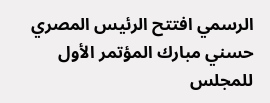الرسمي افتتح الرئيس المصري حسني مبارك المؤتمر الأول للمجلس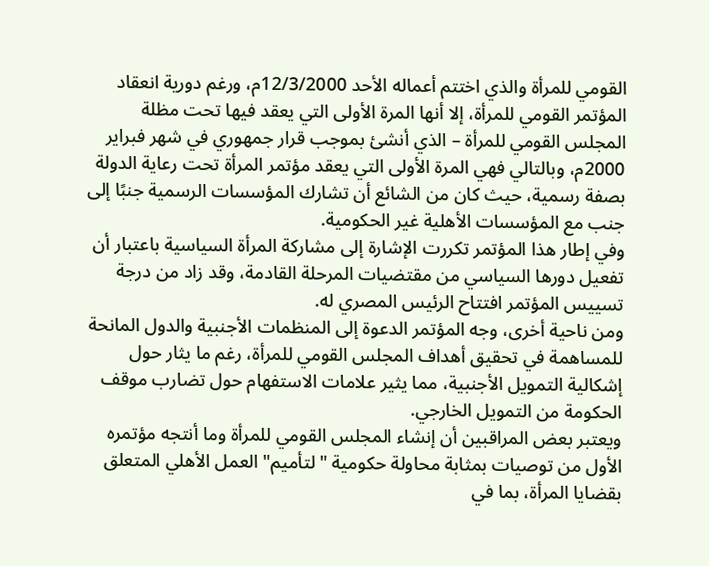القومي للمرأة والذي اختتم أعماله الأحد 12/3/2000م، ورغم دورية انعقاد المؤتمر القومي للمرأة، إلا أنها المرة الأولى التي يعقد فيها تحت مظلة المجلس القومي للمرأة – الذي أنشئ بموجب قرار جمهوري في شهر فبراير 2000م، وبالتالي فهي المرة الأولى التي يعقد مؤتمر المرأة تحت رعاية الدولة بصفة رسمية، حيث كان من الشائع أن تشارك المؤسسات الرسمية جنبًا إلى جنب مع المؤسسات الأهلية غير الحكومية.
وفي إطار هذا المؤتمر تكررت الإشارة إلى مشاركة المرأة السياسية باعتبار أن تفعيل دورها السياسي من مقتضيات المرحلة القادمة، وقد زاد من درجة تسييس المؤتمر افتتاح الرئيس المصري له.
ومن ناحية أخرى، وجه المؤتمر الدعوة إلى المنظمات الأجنبية والدول المانحة للمساهمة في تحقيق أهداف المجلس القومي للمرأة، رغم ما يثار حول إشكالية التمويل الأجنبية، مما يثير علامات الاستفهام حول تضارب موقف الحكومة من التمويل الخارجي.
ويعتبر بعض المراقبين أن إنشاء المجلس القومي للمرأة وما أنتجه مؤتمره الأول من توصيات بمثابة محاولة حكومية "لتأميم" العمل الأهلي المتعلق بقضايا المرأة، بما في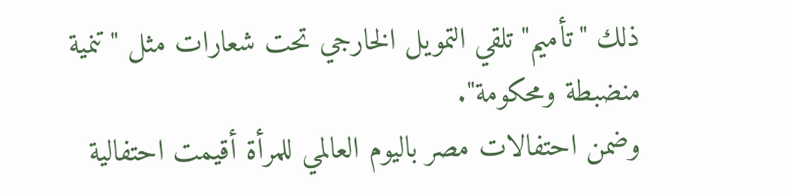ذلك "تأميم" تلقي التمويل الخارجي تحت شعارات مثل "تنمية منضبطة ومحكومة".
وضمن احتفالات مصر باليوم العالمي للمرأة أقيمت احتفالية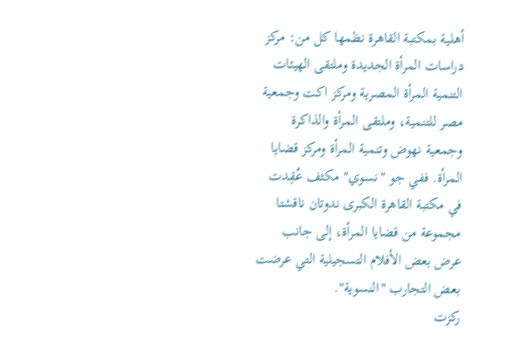أهلية بمكتبة القاهرة نظمها كل من: مركز دراسات المرأة الجديدة وملتقى الهيئات التنمية المرأة المصرية ومركز اكت وجمعية مصر للتنمية، وملتقى المرأة والذاكرة وجمعية نهوض وتنمية المرأة ومركز قضايا المرأة. ففي جو "نسوي" مكثف عُقِدت في مكتبة القاهرة الكبرى ندوتان ناقشتا مجموعة من قضايا المرأة، إلى جانب عرض بعض الأفلام التسجيلية التي عرضت بعض التجارب "النسوية".
ركزت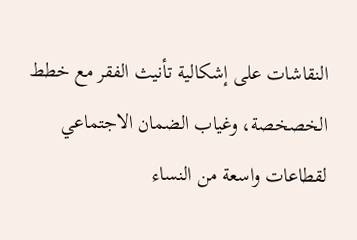النقاشات على إشكالية تأنيث الفقر مع خطط الخصخصة، وغياب الضمان الاجتماعي لقطاعات واسعة من النساء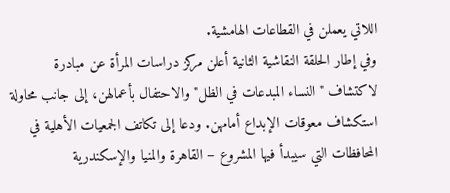اللاتي يعملن في القطاعات الهامشية.
وفي إطار الحلقة النقاشية الثانية أعلن مركز دراسات المرأة عن مبادرة لاكتشاف "النساء المبدعات في الظل" والاحتفال بأعمالهن، إلى جانب محاولة استكشاف معوقات الإبداع أمامهن. ودعا إلى تكاتف الجمعيات الأهلية في المحافظات التي سيبدأ فيها المشروع – القاهرة والمنيا والإسكندرية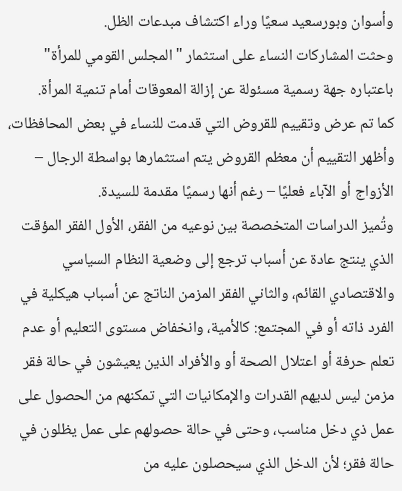وأسوان وبورسعيد سعيًا وراء اكتشاف مبدعات الظل.
وحثت المشاركات النساء على استثمار "المجلس القومي للمرأة" باعتباره جهة رسمية مسئولة عن إزالة المعوقات أمام تنمية المرأة.
كما تم عرض وتقييم للقروض التي قدمت للنساء في بعض المحافظات، وأظهر التقييم أن معظم القروض يتم استثمارها بواسطة الرجال – الأزواج أو الآباء فعليًا – رغم أنها رسميًا مقدمة للسيدة.
وتُميز الدراسات المتخصصة بين نوعيه من الفقر، الأول الفقر المؤقت الذي ينتج عادة عن أسباب ترجع إلى وضعية النظام السياسي والاقتصادي القائم، والثاني الفقر المزمن الناتج عن أسباب هيكلية في الفرد ذاته أو في المجتمع: كالأمية، وانخفاض مستوى التعليم أو عدم تعلم حرفة أو اعتلال الصحة أو والأفراد الذين يعيشون في حالة فقر مزمن ليس لديهم القدرات والإمكانيات التي تمكنهم من الحصول على عمل ذي دخل مناسب، وحتى في حالة حصولهم على عمل يظلون في حالة فقر؛ لأن الدخل الذي سيحصلون عليه من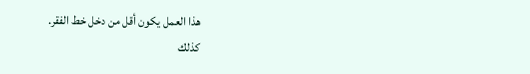هذا العمل يكون أقل من دخل خط الفقر.
كذلك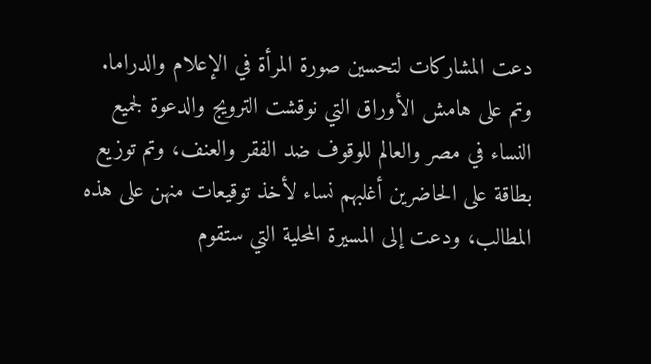دعت المشاركات لتحسين صورة المرأة في الإعلام والدراما.
وتم على هامش الأوراق التي نوقشت الترويج والدعوة لجميع النساء في مصر والعالم للوقوف ضد الفقر والعنف، وتم توزيع بطاقة على الحاضرين أغلبهم نساء لأخذ توقيعات منهن على هذه المطالب، ودعت إلى المسيرة المحلية التي ستقوم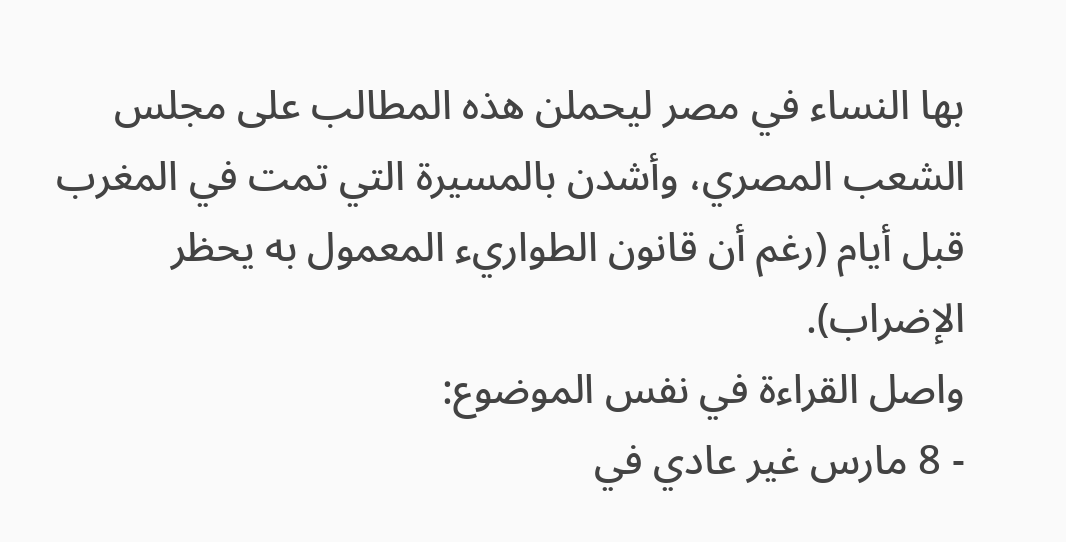بها النساء في مصر ليحملن هذه المطالب على مجلس الشعب المصري، وأشدن بالمسيرة التي تمت في المغرب قبل أيام (رغم أن قانون الطواريء المعمول به يحظر الإضراب).
واصل القراءة في نفس الموضوع:
- 8 مارس غير عادي في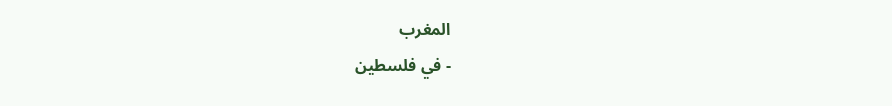المغرب
- في فلسطين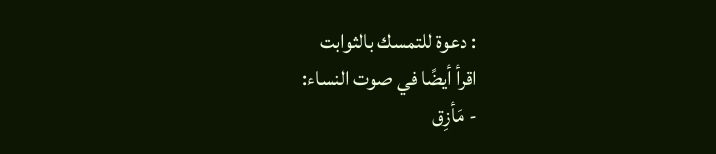: دعوة للتمسك بالثوابت
اقرأ أيضًا في صوت النساء:
- مَأزِق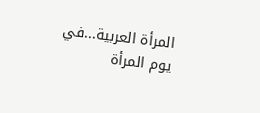المرأة العربية...في يوم المرأة